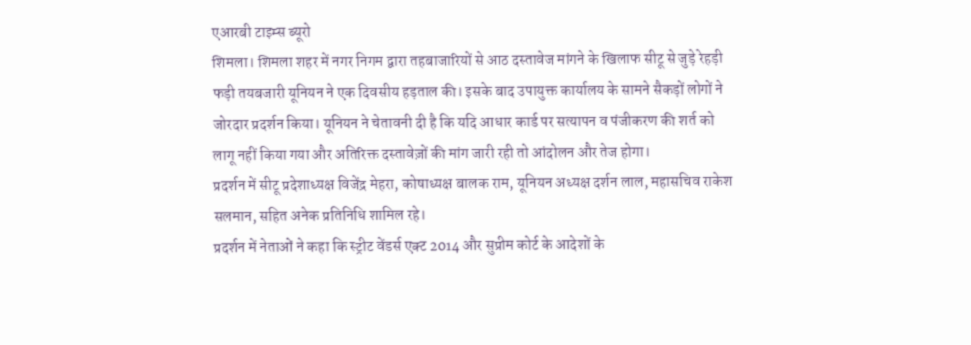एआरबी टाइम्स ब्यूरो
शिमला। शिमला शहर में नगर निगम द्वारा तहबाजारियों से आठ दस्तावेज मांगने के खिलाफ सीटू से जुड़े रेहड़ी फड़ी तयबजारी यूनियन ने एक दिवसीय हड़ताल की। इसके बाद उपायुक्त कार्यालय के सामने सैकड़ों लोगों ने जोरदार प्रदर्शन किया। यूनियन ने चेतावनी दी है कि यदि आधार कार्ड पर सत्यापन व पंजीकरण की शर्त को लागू नहीं किया गया और अतिरिक्त दस्तावेज़ों की मांग जारी रही तो आंदोलन और तेज होगा।
प्रदर्शन में सीटू प्रदेशाध्यक्ष विजेंद्र मेहरा, कोषाध्यक्ष बालक राम, यूनियन अध्यक्ष दर्शन लाल, महासचिव राकेश सलमान, सहित अनेक प्रतिनिधि शामिल रहे।
प्रदर्शन में नेताओं ने कहा कि स्ट्रीट वेंडर्स एक्ट 2014 और सुप्रीम कोर्ट के आदेशों के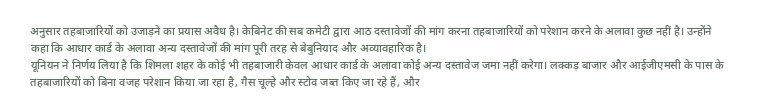अनुसार तहबाजारियों को उजाड़ने का प्रयास अवैध है। केबिनेट की सब कमेटी द्वारा आठ दस्तावेजों की मांग करना तहबाजारियों को परेशान करने के अलावा कुछ नहीं है। उन्होंने कहा कि आधार कार्ड के अलावा अन्य दस्तावेजों की मांग पूरी तरह से बेबुनियाद और अव्यावहारिक है।
यूनियन ने निर्णय लिया है कि शिमला शहर के कोई भी तहबाजारी केवल आधार कार्ड के अलावा कोई अन्य दस्तावेज जमा नहीं करेगा। लक्कड़ बाजार और आईजीएमसी के पास के तहबाजारियों को बिना वजह परेशान किया जा रहा है, गैस चूल्हे और स्टोव जब्त किए जा रहे हैं, और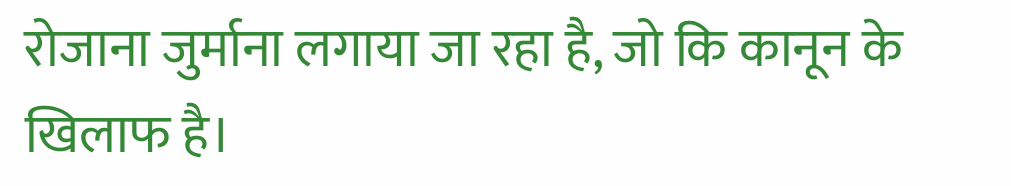रोजाना जुर्माना लगाया जा रहा है, जो कि कानून के खिलाफ है।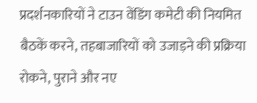प्रदर्शनकारियों ने टाउन वेंडिंग कमेटी की नियमित बैठकें करने, तहबाजारियों को उजाड़ने की प्रक्रिया रोकने, पुराने और नए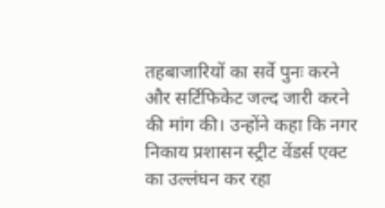तहबाजारियों का सर्वे पुनः करने और सर्टिफिकेट जल्द जारी करने की मांग की। उन्होंने कहा कि नगर निकाय प्रशासन स्ट्रीट वेंडर्स एक्ट का उल्लंघन कर रहा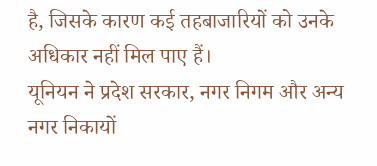है, जिसके कारण कई तहबाजारियों को उनके अधिकार नहीं मिल पाए हैं।
यूनियन ने प्रदेश सरकार, नगर निगम और अन्य नगर निकायों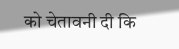को चेतावनी दी कि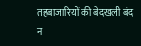तहबाजारियों की बेदखली बंद न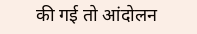की गई तो आंदोलन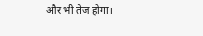और भी तेज होगा।